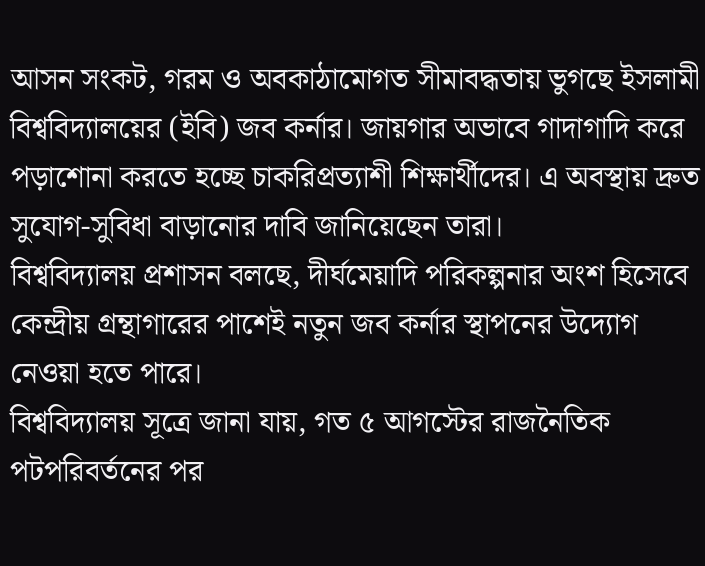আসন সংকট, গরম ও অবকাঠামোগত সীমাবদ্ধতায় ভুগছে ইসলামী বিশ্ববিদ্যালয়ের (ইবি) জব কর্নার। জায়গার অভাবে গাদাগাদি করে পড়াশোনা করতে হচ্ছে চাকরিপ্রত্যাশী শিক্ষার্থীদের। এ অবস্থায় দ্রুত সুযোগ-সুবিধা বাড়ানোর দাবি জানিয়েছেন তারা।
বিশ্ববিদ্যালয় প্রশাসন বলছে, দীর্ঘমেয়াদি পরিকল্পনার অংশ হিসেবে কেন্দ্রীয় গ্রন্থাগারের পাশেই নতুন জব কর্নার স্থাপনের উদ্যোগ নেওয়া হতে পারে।
বিশ্ববিদ্যালয় সূত্রে জানা যায়, গত ৫ আগস্টের রাজনৈতিক পটপরিবর্তনের পর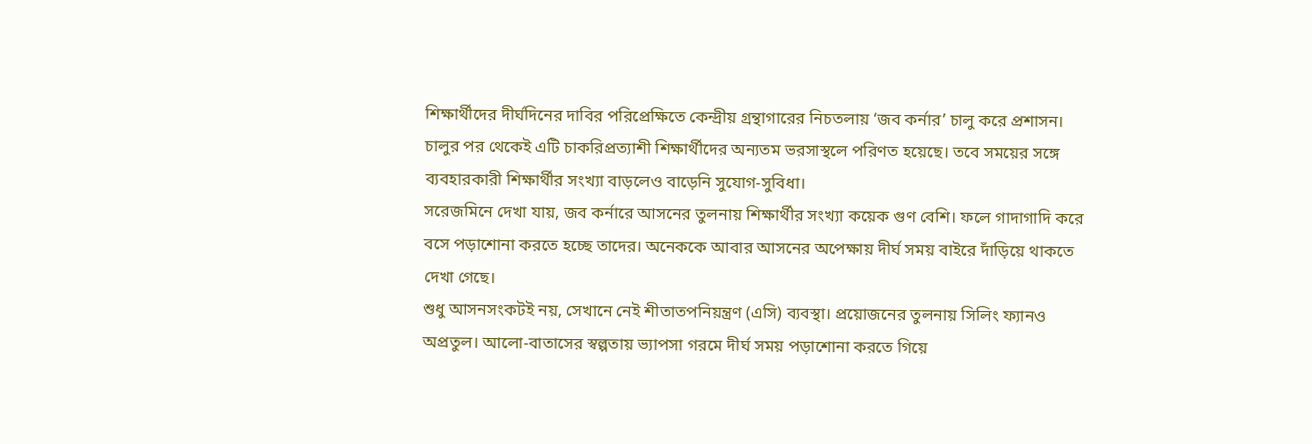শিক্ষার্থীদের দীর্ঘদিনের দাবির পরিপ্রেক্ষিতে কেন্দ্রীয় গ্রন্থাগারের নিচতলায় ‘জব কর্নার’ চালু করে প্রশাসন। চালুর পর থেকেই এটি চাকরিপ্রত্যাশী শিক্ষার্থীদের অন্যতম ভরসাস্থলে পরিণত হয়েছে। তবে সময়ের সঙ্গে ব্যবহারকারী শিক্ষার্থীর সংখ্যা বাড়লেও বাড়েনি সুযোগ-সুবিধা।
সরেজমিনে দেখা যায়, জব কর্নারে আসনের তুলনায় শিক্ষার্থীর সংখ্যা কয়েক গুণ বেশি। ফলে গাদাগাদি করে বসে পড়াশোনা করতে হচ্ছে তাদের। অনেককে আবার আসনের অপেক্ষায় দীর্ঘ সময় বাইরে দাঁড়িয়ে থাকতে দেখা গেছে।
শুধু আসনসংকটই নয়, সেখানে নেই শীতাতপনিয়ন্ত্রণ (এসি) ব্যবস্থা। প্রয়োজনের তুলনায় সিলিং ফ্যানও অপ্রতুল। আলো-বাতাসের স্বল্পতায় ভ্যাপসা গরমে দীর্ঘ সময় পড়াশোনা করতে গিয়ে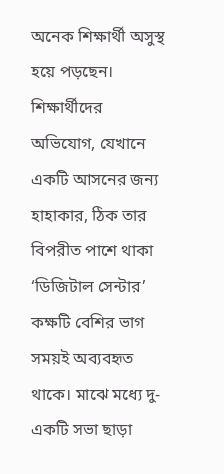অনেক শিক্ষার্থী অসুস্থ হয়ে পড়ছেন।
শিক্ষার্থীদের অভিযোগ, যেখানে একটি আসনের জন্য হাহাকার, ঠিক তার বিপরীত পাশে থাকা ‘ডিজিটাল সেন্টার’ কক্ষটি বেশির ভাগ সময়ই অব্যবহৃত থাকে। মাঝে মধ্যে দু-একটি সভা ছাড়া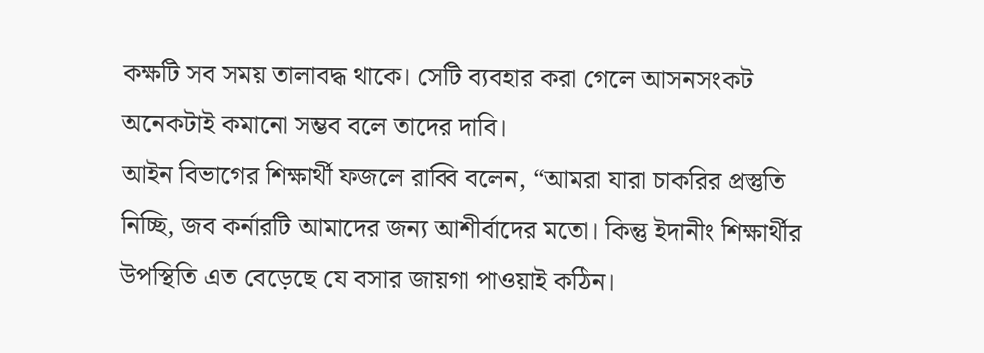কক্ষটি সব সময় তালাবদ্ধ থাকে। সেটি ব্যবহার করা গেলে আসনসংকট অনেকটাই কমানো সম্ভব বলে তাদের দাবি।
আইন বিভাগের শিক্ষার্থী ফজলে রাব্বি বলেন, “আমরা যারা চাকরির প্রস্তুতি নিচ্ছি, জব কর্নারটি আমাদের জন্য আশীর্বাদের মতো। কিন্তু ইদানীং শিক্ষার্থীর উপস্থিতি এত বেড়েছে যে বসার জায়গা পাওয়াই কঠিন।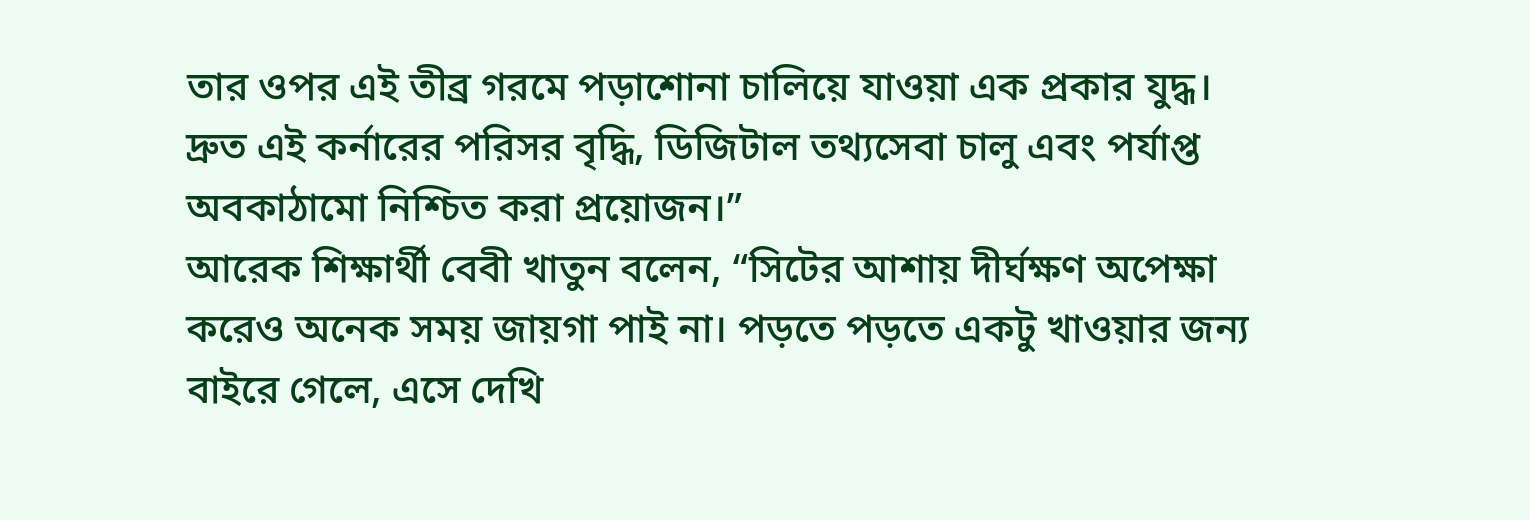তার ওপর এই তীব্র গরমে পড়াশোনা চালিয়ে যাওয়া এক প্রকার যুদ্ধ। দ্রুত এই কর্নারের পরিসর বৃদ্ধি, ডিজিটাল তথ্যসেবা চালু এবং পর্যাপ্ত অবকাঠামো নিশ্চিত করা প্রয়োজন।”
আরেক শিক্ষার্থী বেবী খাতুন বলেন, “সিটের আশায় দীর্ঘক্ষণ অপেক্ষা করেও অনেক সময় জায়গা পাই না। পড়তে পড়তে একটু খাওয়ার জন্য বাইরে গেলে, এসে দেখি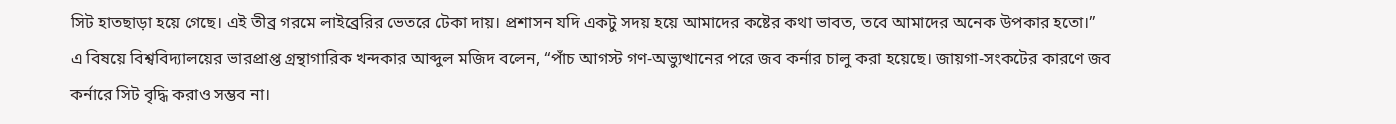সিট হাতছাড়া হয়ে গেছে। এই তীব্র গরমে লাইব্রেরির ভেতরে টেকা দায়। প্রশাসন যদি একটু সদয় হয়ে আমাদের কষ্টের কথা ভাবত, তবে আমাদের অনেক উপকার হতো।”
এ বিষয়ে বিশ্ববিদ্যালয়ের ভারপ্রাপ্ত গ্রন্থাগারিক খন্দকার আব্দুল মজিদ বলেন, “পাঁচ আগস্ট গণ-অভ্যুত্থানের পরে জব কর্নার চালু করা হয়েছে। জায়গা-সংকটের কারণে জব কর্নারে সিট বৃদ্ধি করাও সম্ভব না।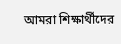আমরা শিক্ষার্থীদের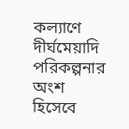কল্যাণে দীর্ঘমেয়াদি পরিকল্পনার অংশ হিসেবে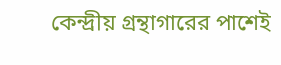কেন্দ্রীয় গ্রন্থাগারের পাশেই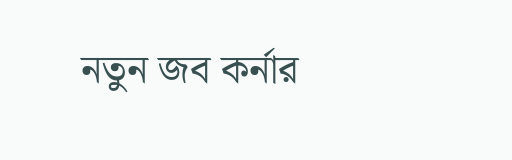নতুন জব কর্নার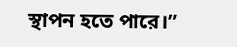স্থাপন হতে পারে।”